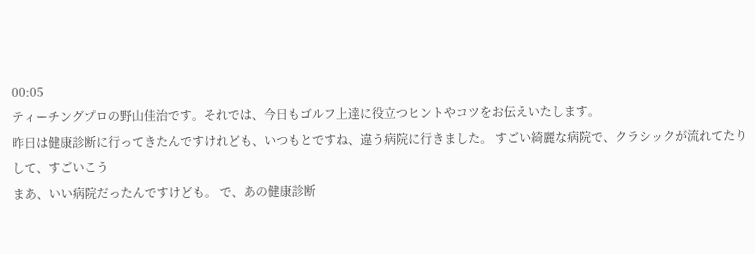00:05
ティーチングプロの野山佳治です。それでは、今日もゴルフ上達に役立つヒントやコツをお伝えいたします。
昨日は健康診断に行ってきたんですけれども、いつもとですね、違う病院に行きました。 すごい綺麗な病院で、クラシックが流れてたりして、すごいこう
まあ、いい病院だったんですけども。 で、あの健康診断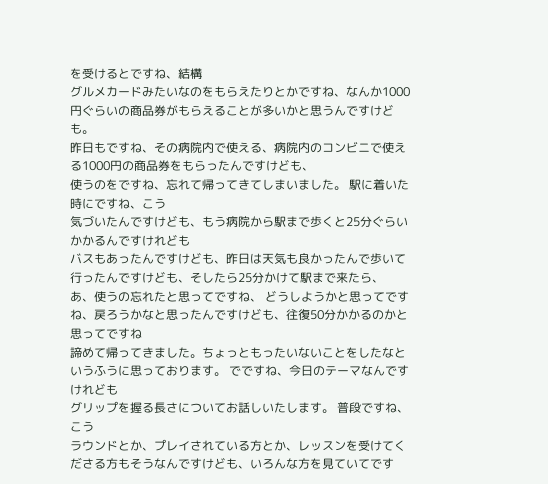を受けるとですね、結構
グルメカードみたいなのをもらえたりとかですね、なんか1000円ぐらいの商品券がもらえることが多いかと思うんですけども。
昨日もですね、その病院内で使える、病院内のコンビニで使える1000円の商品券をもらったんですけども、
使うのをですね、忘れて帰ってきてしまいました。 駅に着いた時にですね、こう
気づいたんですけども、もう病院から駅まで歩くと25分ぐらいかかるんですけれども
バスもあったんですけども、昨日は天気も良かったんで歩いて行ったんですけども、そしたら25分かけて駅まで来たら、
あ、使うの忘れたと思ってですね、 どうしようかと思ってですね、戻ろうかなと思ったんですけども、往復50分かかるのかと思ってですね
諦めて帰ってきました。ちょっともったいないことをしたなというふうに思っております。 でですね、今日のテーマなんですけれども
グリップを握る長さについてお話しいたします。 普段ですね、こう
ラウンドとか、プレイされている方とか、レッスンを受けてくださる方もそうなんですけども、いろんな方を見ていてです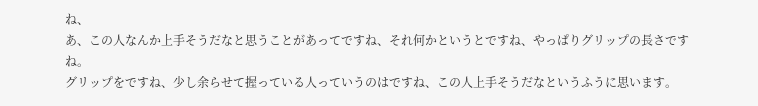ね、
あ、この人なんか上手そうだなと思うことがあってですね、それ何かというとですね、やっぱりグリップの長さですね。
グリップをですね、少し余らせて握っている人っていうのはですね、この人上手そうだなというふうに思います。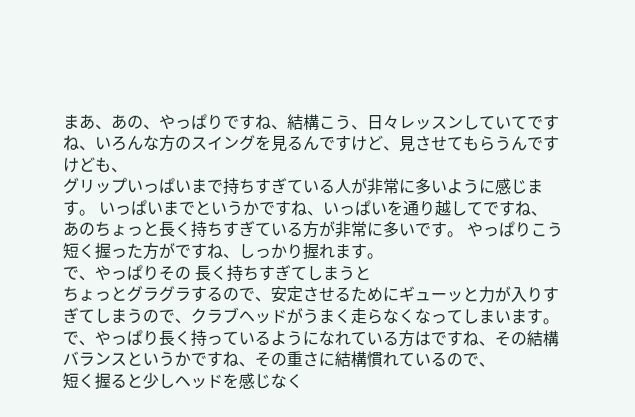まあ、あの、やっぱりですね、結構こう、日々レッスンしていてですね、いろんな方のスイングを見るんですけど、見させてもらうんですけども、
グリップいっぱいまで持ちすぎている人が非常に多いように感じます。 いっぱいまでというかですね、いっぱいを通り越してですね、
あのちょっと長く持ちすぎている方が非常に多いです。 やっぱりこう短く握った方がですね、しっかり握れます。
で、やっぱりその 長く持ちすぎてしまうと
ちょっとグラグラするので、安定させるためにギューッと力が入りすぎてしまうので、クラブヘッドがうまく走らなくなってしまいます。
で、やっぱり長く持っているようになれている方はですね、その結構バランスというかですね、その重さに結構慣れているので、
短く握ると少しヘッドを感じなく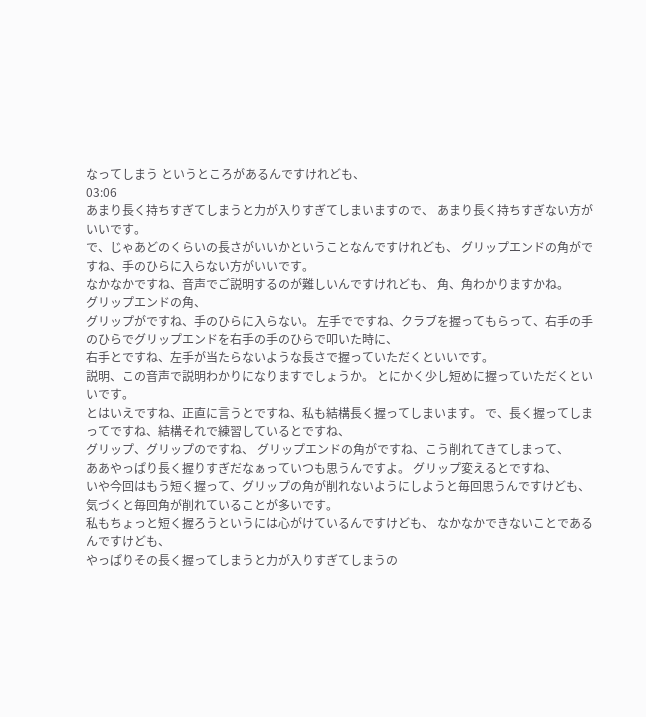なってしまう というところがあるんですけれども、
03:06
あまり長く持ちすぎてしまうと力が入りすぎてしまいますので、 あまり長く持ちすぎない方がいいです。
で、じゃあどのくらいの長さがいいかということなんですけれども、 グリップエンドの角がですね、手のひらに入らない方がいいです。
なかなかですね、音声でご説明するのが難しいんですけれども、 角、角わかりますかね。
グリップエンドの角、
グリップがですね、手のひらに入らない。 左手でですね、クラブを握ってもらって、右手の手のひらでグリップエンドを右手の手のひらで叩いた時に、
右手とですね、左手が当たらないような長さで握っていただくといいです。
説明、この音声で説明わかりになりますでしょうか。 とにかく少し短めに握っていただくといいです。
とはいえですね、正直に言うとですね、私も結構長く握ってしまいます。 で、長く握ってしまってですね、結構それで練習しているとですね、
グリップ、グリップのですね、 グリップエンドの角がですね、こう削れてきてしまって、
ああやっぱり長く握りすぎだなぁっていつも思うんですよ。 グリップ変えるとですね、
いや今回はもう短く握って、グリップの角が削れないようにしようと毎回思うんですけども、 気づくと毎回角が削れていることが多いです。
私もちょっと短く握ろうというには心がけているんですけども、 なかなかできないことであるんですけども、
やっぱりその長く握ってしまうと力が入りすぎてしまうの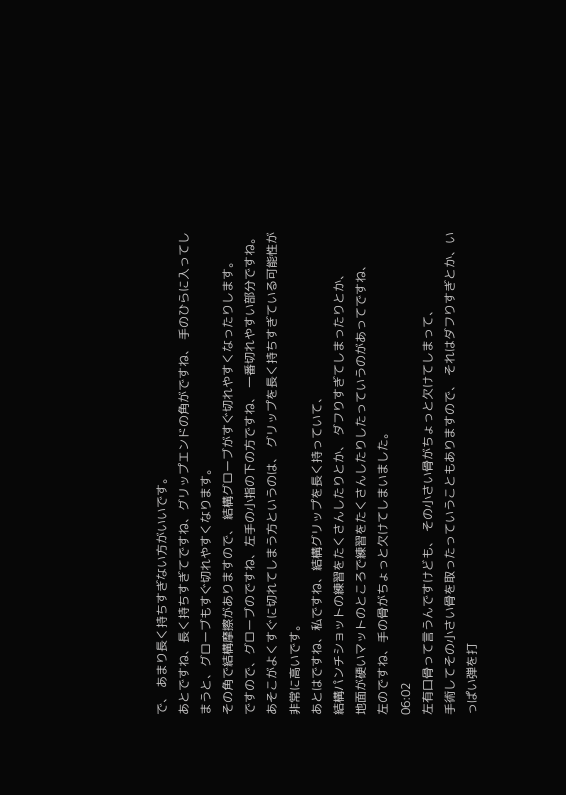で、 あまり長く持ちすぎない方がいいです。
あとですね、長く持ちすぎてですね、グリップエンドの角がですね、 手のひらに入ってしまうと、グローブもすぐ切れやすくなります。
その角で結構摩擦がありますので、 結構グローブがすぐ切れやすくなったりします。
ですので、グローブのですね、左手の小指の下の方ですね、 一番切れやすい部分ですね。
あそこがよくすぐに切れてしまう方というのは、 グリップを長く持ちすぎている可能性が非常に高いです。
あとはですね、私ですね、結構グリップを長く持っていて、
結構パンチショットの練習をたくさんしたりとか、 ダフりすぎてしまったりとか、
地面が硬いマットのところで練習をたくさんしたりしたっていうのがあってですね、
左のですね、手の骨がちょっと欠けてしまいました。
06:02
左有口骨って言うんですけども、 その小さい骨がちょっと欠けてしまって、
手術してその小さい骨を取ったっていうこともありますので、 それはダフりすぎとか、いっぱい弾を打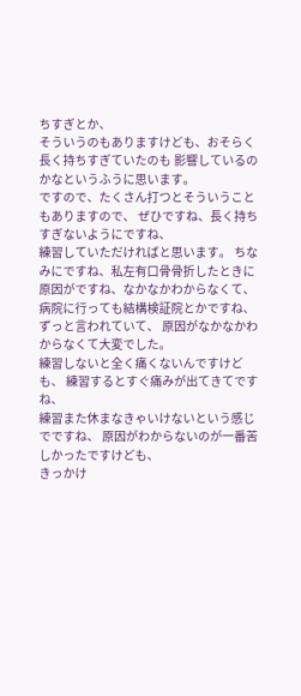ちすぎとか、
そういうのもありますけども、おそらく長く持ちすぎていたのも 影響しているのかなというふうに思います。
ですので、たくさん打つとそういうこともありますので、 ぜひですね、長く持ちすぎないようにですね、
練習していただければと思います。 ちなみにですね、私左有口骨骨折したときに原因がですね、なかなかわからなくて、
病院に行っても結構検証院とかですね、ずっと言われていて、 原因がなかなかわからなくて大変でした。
練習しないと全く痛くないんですけども、 練習するとすぐ痛みが出てきてですね、
練習また休まなきゃいけないという感じでですね、 原因がわからないのが一番苦しかったですけども、
きっかけ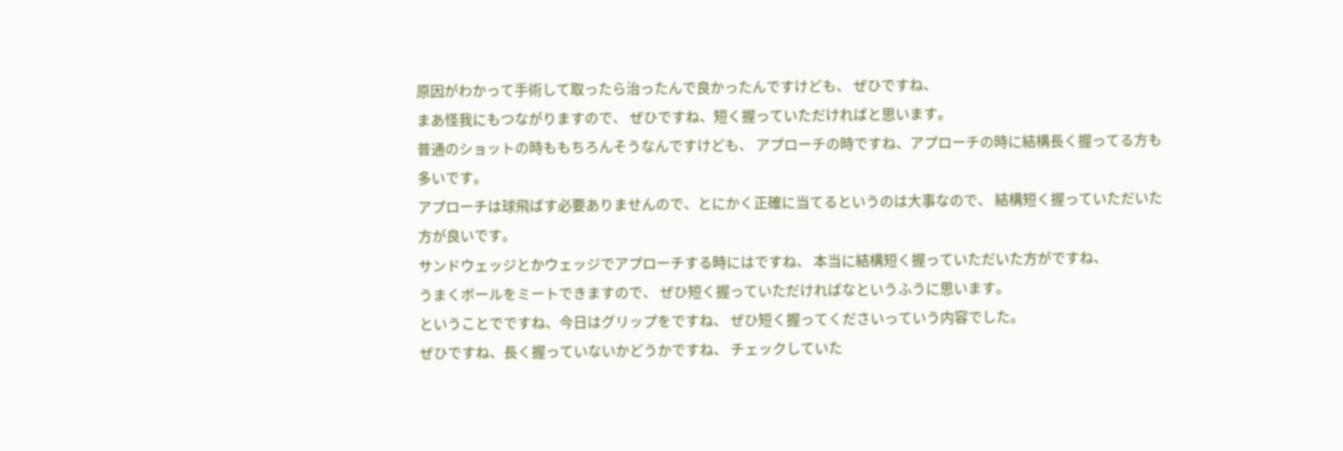原因がわかって手術して取ったら治ったんで良かったんですけども、 ぜひですね、
まあ怪我にもつながりますので、 ぜひですね、短く握っていただければと思います。
普通のショットの時ももちろんそうなんですけども、 アプローチの時ですね、アプローチの時に結構長く握ってる方も多いです。
アプローチは球飛ばす必要ありませんので、とにかく正確に当てるというのは大事なので、 結構短く握っていただいた方が良いです。
サンドウェッジとかウェッジでアプローチする時にはですね、 本当に結構短く握っていただいた方がですね、
うまくボールをミートできますので、 ぜひ短く握っていただければなというふうに思います。
ということでですね、今日はグリップをですね、 ぜひ短く握ってくださいっていう内容でした。
ぜひですね、長く握っていないかどうかですね、 チェックしていた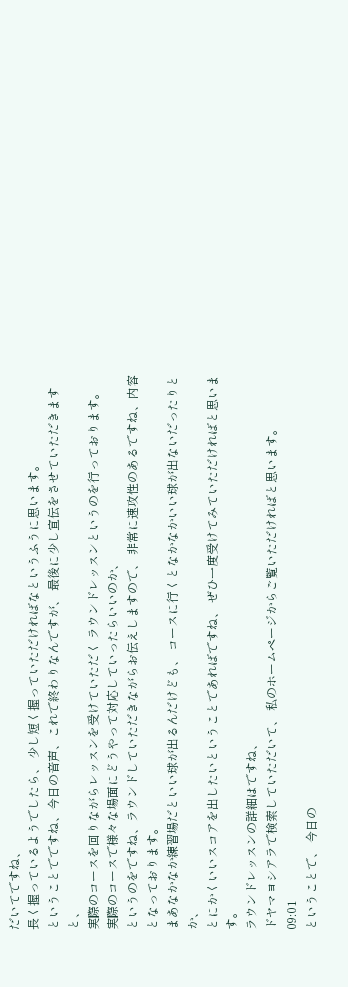だいてですね、
長く握っているようでしたら、 少し短く握っていただければなというふうに思います。
ということでですね、今日の音声、これで終わりなんですが、 最後に少し宣伝をさせていただきますと、
実際のコースを回りながらレッスンを受けていただく ラウンドレッスンというのを行っております。
実際のコースで様々な場面にどうやって対応していったらいいのか、
というのをですね、ラウンドしていただきながらお伝えしますので、 非常に速攻性のあるですね、内容となっております。
まあなかなか練習場だといい球が出るんだけども、 コースに行くとなかなかいい球が出ないだったりとか、
とにかくいいスコアを出したいということであればですね、 ぜひ一度受けてみていただければと思います。
ラウンドレッスンの詳細はですね、
ドヤマヨシアラで検索していただいて、 私のホームページからご覧いただければと思います。
09:01
ということで、 今日の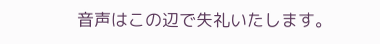音声はこの辺で失礼いたします。